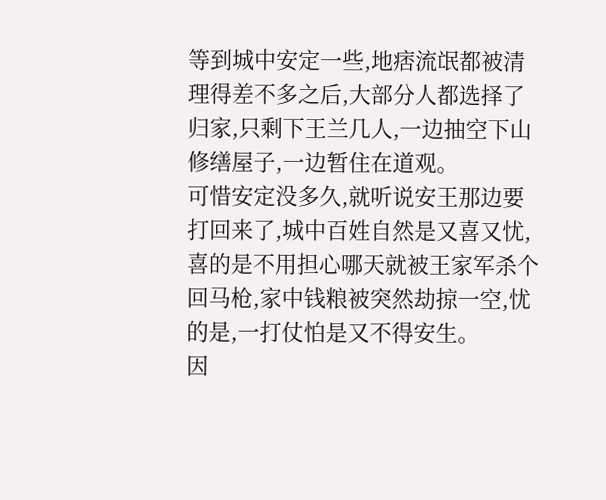等到城中安定一些,地痞流氓都被清理得差不多之后,大部分人都选择了归家,只剩下王兰几人,一边抽空下山修缮屋子,一边暂住在道观。
可惜安定没多久,就听说安王那边要打回来了,城中百姓自然是又喜又忧,喜的是不用担心哪天就被王家军杀个回马枪,家中钱粮被突然劫掠一空,忧的是,一打仗怕是又不得安生。
因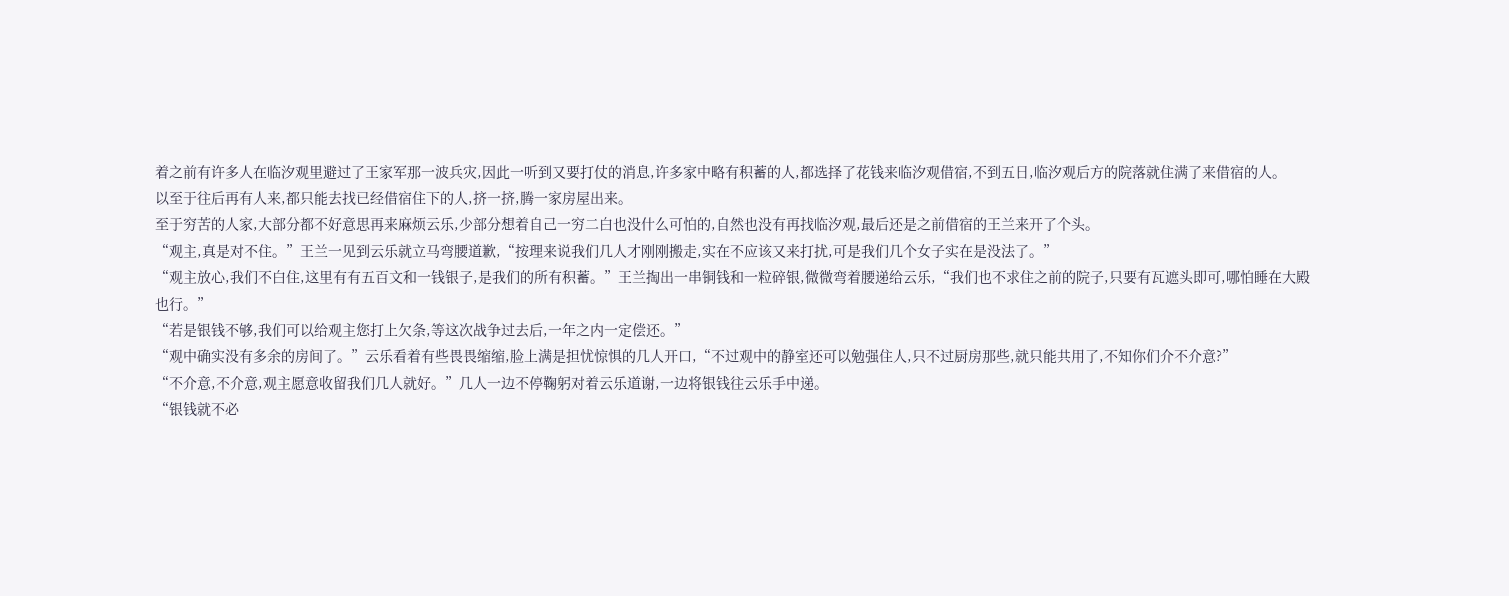着之前有许多人在临汐观里避过了王家军那一波兵灾,因此一听到又要打仗的消息,许多家中略有积蓄的人,都选择了花钱来临汐观借宿,不到五日,临汐观后方的院落就住满了来借宿的人。
以至于往后再有人来,都只能去找已经借宿住下的人,挤一挤,腾一家房屋出来。
至于穷苦的人家,大部分都不好意思再来麻烦云乐,少部分想着自己一穷二白也没什么可怕的,自然也没有再找临汐观,最后还是之前借宿的王兰来开了个头。
“观主,真是对不住。”王兰一见到云乐就立马弯腰道歉,“按理来说我们几人才刚刚搬走,实在不应该又来打扰,可是我们几个女子实在是没法了。”
“观主放心,我们不白住,这里有有五百文和一钱银子,是我们的所有积蓄。”王兰掏出一串铜钱和一粒碎银,微微弯着腰递给云乐,“我们也不求住之前的院子,只要有瓦遮头即可,哪怕睡在大殿也行。”
“若是银钱不够,我们可以给观主您打上欠条,等这次战争过去后,一年之内一定偿还。”
“观中确实没有多余的房间了。”云乐看着有些畏畏缩缩,脸上满是担忧惊惧的几人开口,“不过观中的静室还可以勉强住人,只不过厨房那些,就只能共用了,不知你们介不介意?”
“不介意,不介意,观主愿意收留我们几人就好。”几人一边不停鞠躬对着云乐道谢,一边将银钱往云乐手中递。
“银钱就不必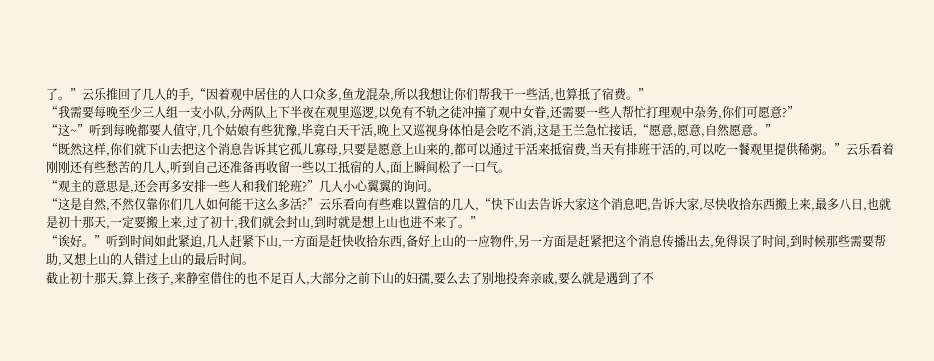了。”云乐推回了几人的手,“因着观中居住的人口众多,鱼龙混杂,所以我想让你们帮我干一些活,也算抵了宿费。”
“我需要每晚至少三人组一支小队,分两队上下半夜在观里巡逻,以免有不轨之徒冲撞了观中女眷,还需要一些人帮忙打理观中杂务,你们可愿意?”
“这~”听到每晚都要人值守,几个姑娘有些犹豫,毕竟白天干活,晚上又巡视身体怕是会吃不消,这是王兰急忙接话,“愿意,愿意,自然愿意。”
“既然这样,你们就下山去把这个消息告诉其它孤儿寡母,只要是愿意上山来的,都可以通过干活来抵宿费,当天有排班干活的,可以吃一餐观里提供稀粥。”云乐看着刚刚还有些愁苦的几人,听到自己还准备再收留一些以工抵宿的人,面上瞬间松了一口气。
“观主的意思是,还会再多安排一些人和我们轮班?”几人小心翼翼的询问。
“这是自然,不然仅靠你们几人如何能干这么多活?”云乐看向有些难以置信的几人,“快下山去告诉大家这个消息吧,告诉大家,尽快收拾东西搬上来,最多八日,也就是初十那天,一定要搬上来,过了初十,我们就会封山,到时就是想上山也进不来了。”
“诶好。”听到时间如此紧迫,几人赶紧下山,一方面是赶快收拾东西,备好上山的一应物件,另一方面是赶紧把这个消息传播出去,免得误了时间,到时候那些需要帮助,又想上山的人错过上山的最后时间。
截止初十那天,算上孩子,来静室借住的也不足百人,大部分之前下山的妇孺,要么去了别地投奔亲戚,要么就是遇到了不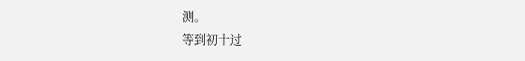测。
等到初十过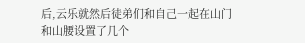后,云乐就然后徒弟们和自己一起在山门和山腰设置了几个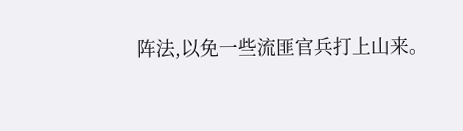阵法,以免一些流匪官兵打上山来。